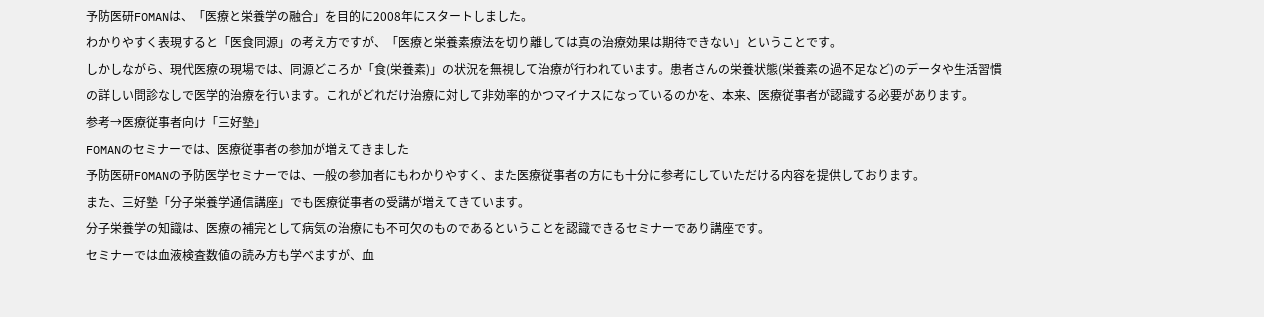予防医研FOMANは、「医療と栄養学の融合」を目的に2008年にスタートしました。
わかりやすく表現すると「医食同源」の考え方ですが、「医療と栄養素療法を切り離しては真の治療効果は期待できない」ということです。
しかしながら、現代医療の現場では、同源どころか「食(栄養素)」の状況を無視して治療が行われています。患者さんの栄養状態(栄養素の過不足など)のデータや生活習慣の詳しい問診なしで医学的治療を行います。これがどれだけ治療に対して非効率的かつマイナスになっているのかを、本来、医療従事者が認識する必要があります。
参考→医療従事者向け「三好塾」
FOMANのセミナーでは、医療従事者の参加が増えてきました
予防医研FOMANの予防医学セミナーでは、一般の参加者にもわかりやすく、また医療従事者の方にも十分に参考にしていただける内容を提供しております。
また、三好塾「分子栄養学通信講座」でも医療従事者の受講が増えてきています。
分子栄養学の知識は、医療の補完として病気の治療にも不可欠のものであるということを認識できるセミナーであり講座です。
セミナーでは血液検査数値の読み方も学べますが、血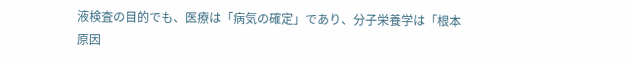液検査の目的でも、医療は「病気の確定」であり、分子栄養学は「根本原因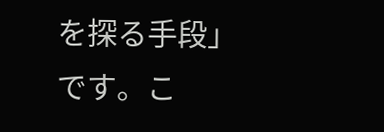を探る手段」です。こ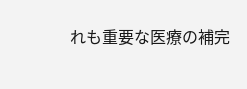れも重要な医療の補完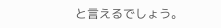と言えるでしょう。